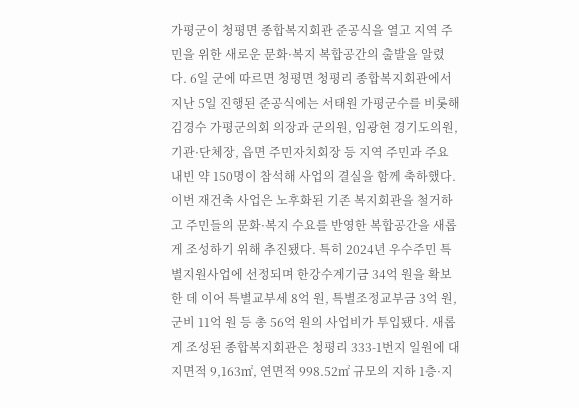가평군이 청평면 종합복지회관 준공식을 열고 지역 주민을 위한 새로운 문화·복지 복합공간의 출발을 알렸다. 6일 군에 따르면 청평면 청평리 종합복지회관에서 지난 5일 진행된 준공식에는 서태원 가평군수를 비롯해 김경수 가평군의회 의장과 군의원, 임광현 경기도의원, 기관·단체장, 읍면 주민자치회장 등 지역 주민과 주요 내빈 약 150명이 참석해 사업의 결실을 함께 축하했다. 이번 재건축 사업은 노후화된 기존 복지회관을 철거하고 주민들의 문화·복지 수요를 반영한 복합공간을 새롭게 조성하기 위해 추진됐다. 특히 2024년 우수주민 특별지원사업에 선정되며 한강수계기금 34억 원을 확보한 데 이어 특별교부세 8억 원, 특별조정교부금 3억 원, 군비 11억 원 등 총 56억 원의 사업비가 투입됐다. 새롭게 조성된 종합복지회관은 청평리 333-1번지 일원에 대지면적 9,163㎡, 연면적 998.52㎡ 규모의 지하 1층·지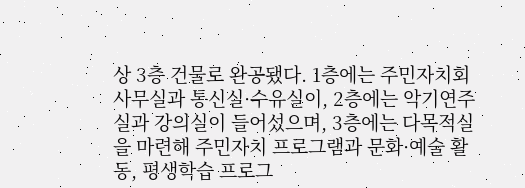상 3층 건물로 완공됐다. 1층에는 주민자치회 사무실과 통신실·수유실이, 2층에는 악기연주실과 강의실이 들어섰으며, 3층에는 다목적실을 마련해 주민자치 프로그램과 문화·예술 활동, 평생학습 프로그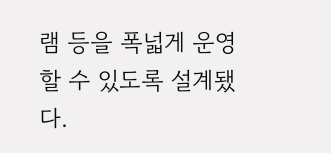램 등을 폭넓게 운영할 수 있도록 설계됐다.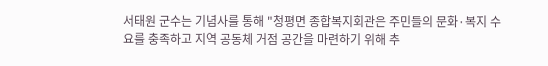서태원 군수는 기념사를 통해 "청평면 종합복지회관은 주민들의 문화·복지 수요를 충족하고 지역 공동체 거점 공간을 마련하기 위해 추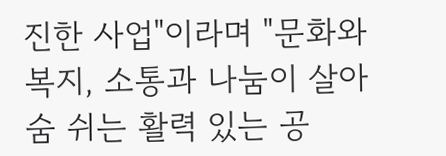진한 사업"이라며 "문화와 복지, 소통과 나눔이 살아 숨 쉬는 활력 있는 공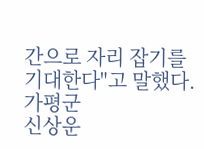간으로 자리 잡기를 기대한다"고 말했다.
가평군
신상운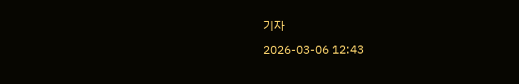기자
2026-03-06 12:43